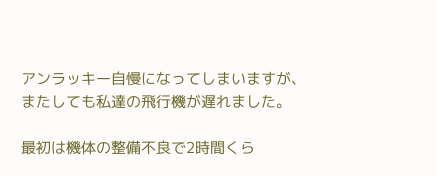アンラッキー自慢になってしまいますが、またしても私達の飛行機が遅れました。

最初は機体の整備不良で2時間くら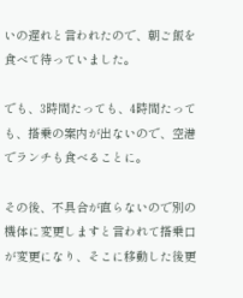いの遅れと言われたので、朝ご飯を食べて待っていました。

でも、3時間たっても、4時間たっても、搭乗の案内が出ないので、空港でランチも食べることに。

その後、不具合が直らないので別の機体に変更しますと言われて搭乗口が変更になり、そこに移動した後更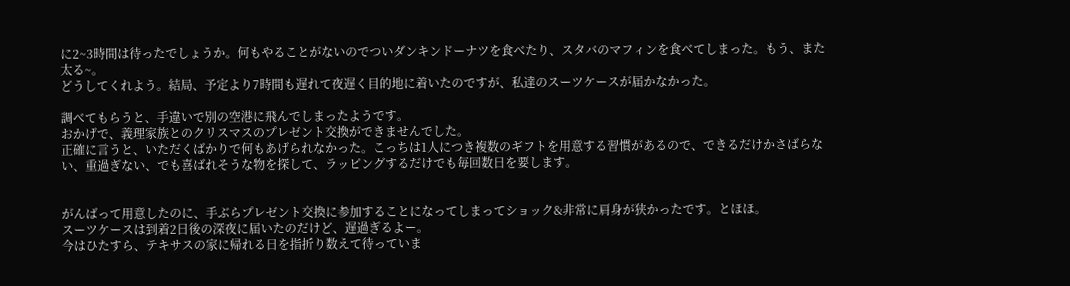に2~3時間は待ったでしょうか。何もやることがないのでついダンキンドーナツを食べたり、スタバのマフィンを食べてしまった。もう、また太る~。
どうしてくれよう。結局、予定より7時間も遅れて夜遅く目的地に着いたのですが、私達のスーツケースが届かなかった。

調べてもらうと、手違いで別の空港に飛んでしまったようです。
おかげで、義理家族とのクリスマスのプレゼント交換ができませんでした。
正確に言うと、いただくばかりで何もあげられなかった。こっちは1人につき複数のギフトを用意する習慣があるので、できるだけかさばらない、重過ぎない、でも喜ばれそうな物を探して、ラッピングするだけでも毎回数日を要します。


がんばって用意したのに、手ぶらプレゼント交換に参加することになってしまってショック&非常に肩身が狭かったです。とほほ。
スーツケースは到着2日後の深夜に届いたのだけど、遅過ぎるよー。
今はひたすら、テキサスの家に帰れる日を指折り数えて待っていま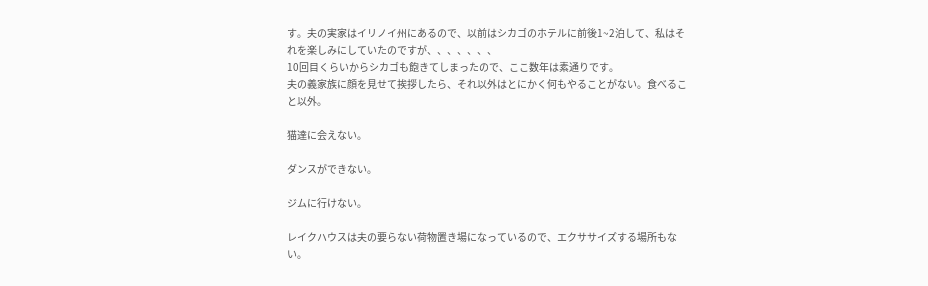す。夫の実家はイリノイ州にあるので、以前はシカゴのホテルに前後1~2泊して、私はそれを楽しみにしていたのですが、、、、、、、
10回目くらいからシカゴも飽きてしまったので、ここ数年は素通りです。
夫の義家族に顔を見せて挨拶したら、それ以外はとにかく何もやることがない。食べること以外。

猫達に会えない。

ダンスができない。

ジムに行けない。

レイクハウスは夫の要らない荷物置き場になっているので、エクササイズする場所もない。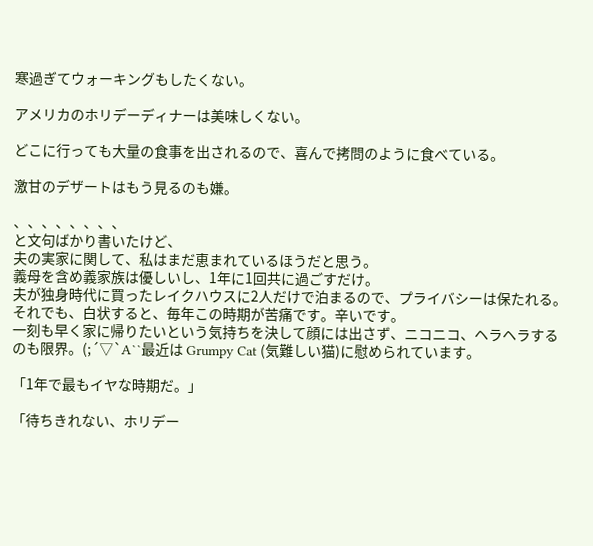寒過ぎてウォーキングもしたくない。

アメリカのホリデーディナーは美味しくない。

どこに行っても大量の食事を出されるので、喜んで拷問のように食べている。

激甘のデザートはもう見るのも嫌。

、、、、、、、、
と文句ばかり書いたけど、
夫の実家に関して、私はまだ恵まれているほうだと思う。
義母を含め義家族は優しいし、1年に1回共に過ごすだけ。
夫が独身時代に買ったレイクハウスに2人だけで泊まるので、プライバシーは保たれる。
それでも、白状すると、毎年この時期が苦痛です。辛いです。
一刻も早く家に帰りたいという気持ちを決して顔には出さず、ニコニコ、ヘラヘラするのも限界。(;´▽`A``最近は Grumpy Cat (気難しい猫)に慰められています。

「1年で最もイヤな時期だ。」

「待ちきれない、ホリデー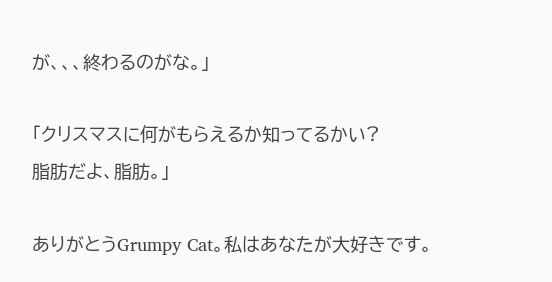が、、、終わるのがな。」

「クリスマスに何がもらえるか知ってるかい?
脂肪だよ、脂肪。」

ありがとうGrumpy Cat。私はあなたが大好きです。